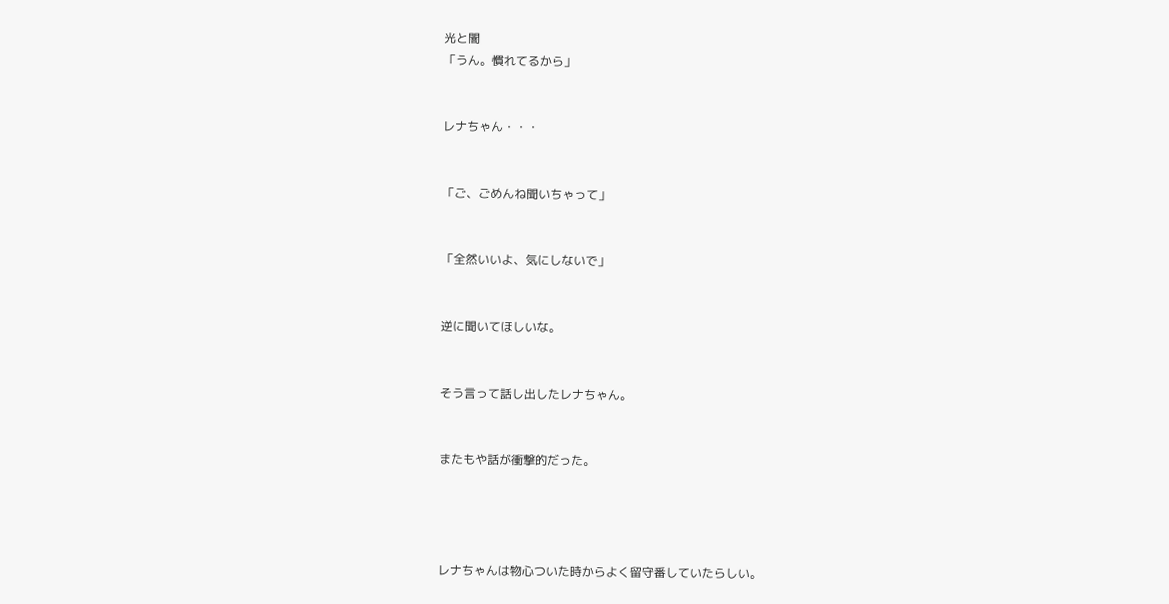光と闇
「うん。慣れてるから」


レナちゃん・・・


「ご、ごめんね聞いちゃって」


「全然いいよ、気にしないで」


逆に聞いてほしいな。


そう言って話し出したレナちゃん。


またもや話が衝撃的だった。




レナちゃんは物心ついた時からよく留守番していたらしい。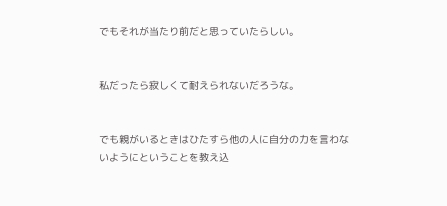でもそれが当たり前だと思っていたらしい。


私だったら寂しくて耐えられないだろうな。


でも親がいるときはひたすら他の人に自分の力を言わないようにということを教え込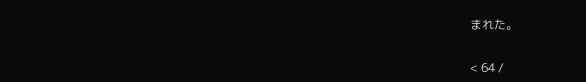まれた。


< 64 /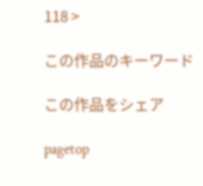118 >

この作品のキーワード

この作品をシェア

pagetop